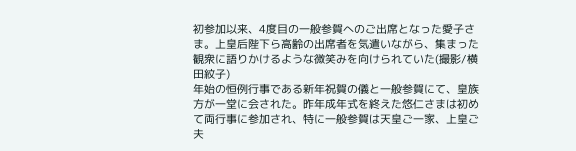初参加以来、4度目の一般参賀へのご出席となった愛子さま。上皇后陛下ら高齢の出席者を気遣いながら、集まった観衆に語りかけるような微笑みを向けられていた(撮影/横田紋子)
年始の恒例行事である新年祝賀の儀と一般参賀にて、皇族方が一堂に会された。昨年成年式を終えた悠仁さまは初めて両行事に参加され、特に一般参賀は天皇ご一家、上皇ご夫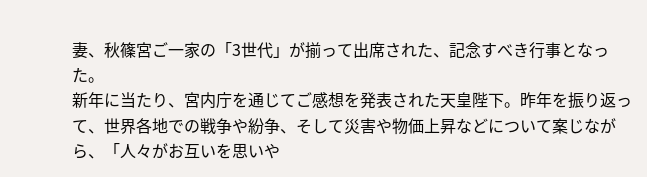妻、秋篠宮ご一家の「3世代」が揃って出席された、記念すべき行事となった。
新年に当たり、宮内庁を通じてご感想を発表された天皇陛下。昨年を振り返って、世界各地での戦争や紛争、そして災害や物価上昇などについて案じながら、「人々がお互いを思いや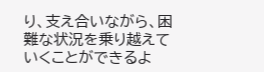り、支え合いながら、困難な状況を乗り越えていくことができるよ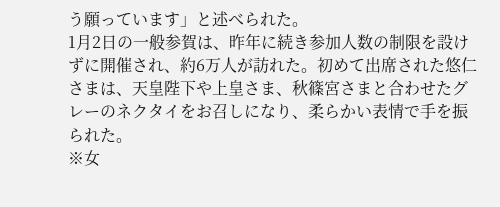う願っています」と述べられた。
1月2日の一般参賀は、昨年に続き参加人数の制限を設けずに開催され、約6万人が訪れた。初めて出席された悠仁さまは、天皇陛下や上皇さま、秋篠宮さまと合わせたグレーのネクタイをお召しになり、柔らかい表情で手を振られた。
※女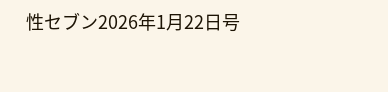性セブン2026年1月22日号